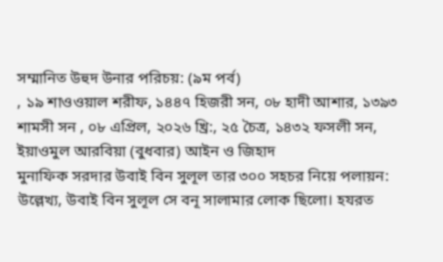সম্মানিত উহুদ উনার পরিচয়: (৯ম পর্ব)
, ১৯ শাওওয়াল শরীফ, ১৪৪৭ হিজরী সন, ০৮ হাদী আশার, ১৩৯৩ শামসী সন , ০৮ এপ্রিল, ২০২৬ খ্রি:, ২৫ চৈত্র, ১৪৩২ ফসলী সন, ইয়াওমুল আরবিয়া (বুধবার) আইন ও জিহাদ
মুনাফিক সরদার উবাই বিন সুলূল তার ৩০০ সহচর নিয়ে পলায়ন:
উল্লেখ্য, উবাই বিন সুলূল সে বনূ সালামার লোক ছিলো। হযরত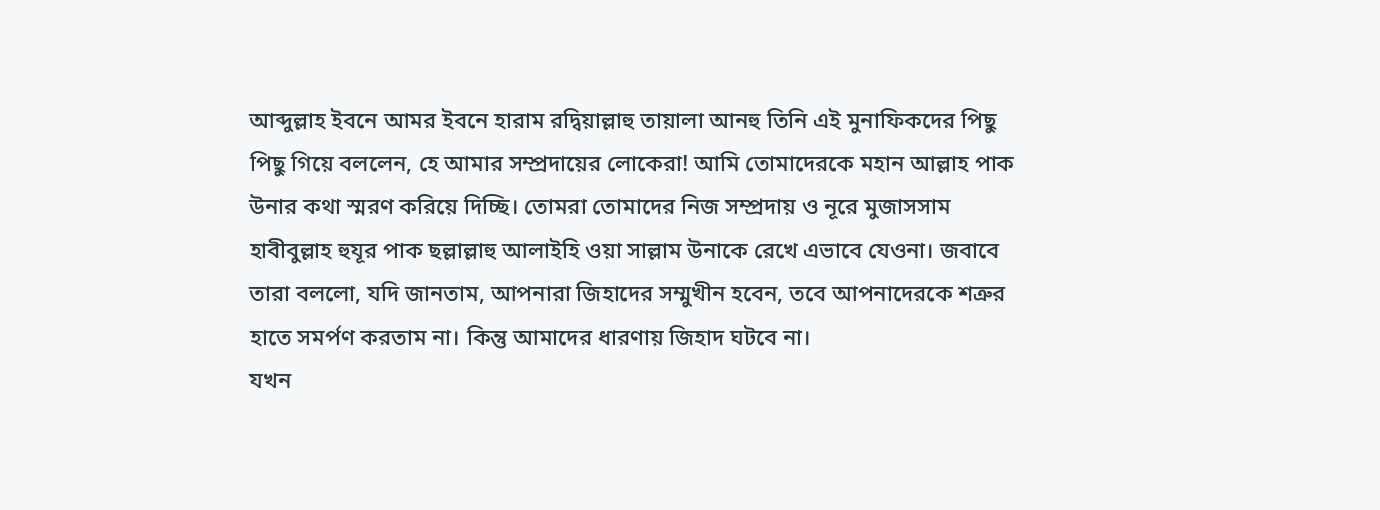আব্দুল্লাহ ইবনে আমর ইবনে হারাম রদ্বিয়াল্লাহু তায়ালা আনহু তিনি এই মুনাফিকদের পিছু পিছু গিয়ে বললেন, হে আমার সম্প্রদায়ের লোকেরা! আমি তোমাদেরকে মহান আল্লাহ পাক উনার কথা স্মরণ করিয়ে দিচ্ছি। তোমরা তোমাদের নিজ সম্প্রদায় ও নূরে মুজাসসাম হাবীবুল্লাহ হুযূর পাক ছল্লাল্লাহু আলাইহি ওয়া সাল্লাম উনাকে রেখে এভাবে যেওনা। জবাবে তারা বললো, যদি জানতাম, আপনারা জিহাদের সম্মুখীন হবেন, তবে আপনাদেরকে শত্রুর হাতে সমর্পণ করতাম না। কিন্তু আমাদের ধারণায় জিহাদ ঘটবে না।
যখন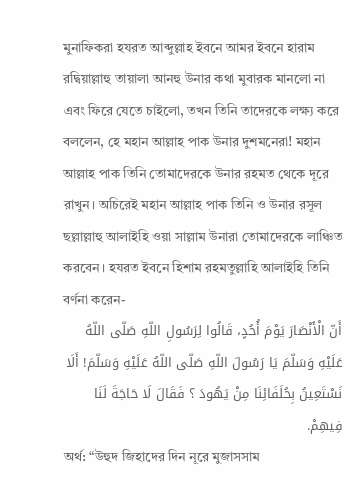মুনাফিকরা হযরত আব্দুল্লাহ ইবনে আমর ইবনে হারাম রদ্বিয়াল্লাহু তায়ালা আনহু উনার কথা মুবারক মানলো না এবং ফিরে যেতে চাইলো, তখন তিনি তাদেরকে লক্ষ্য করে বললেন, হে মহান আল্লাহ পাক উনার দুশমনেরা! মহান আল্লাহ পাক তিনি তোমাদেরকে উনার রহমত থেকে দূরে রাখুন। অচিরেই মহান আল্লাহ পাক তিনি ও উনার রসূল ছল্লাল্লাহু আলাইহি ওয়া সাল্লাম উনারা তোমাদেরকে লাঞ্চিত করবেন। হযরত ইবনে হিশাম রহমতুল্লাহি আলাইহি তিনি বর্ণনা করেন-
أَنّ الْأَنْصَارَ يَوْمَ أُحُدٍ، قَالُوا لِرَسُولِ اللّهِ صَلّى اللّهُ عَلَيْهِ وَسَلّمَ يَا رَسُولَ اللّهِ صَلّى اللّهُ عَلَيْهِ وَسَلّمَ! أَلَا نَسْتَعِينُ بِحُلَفَائِنَا مِنْ يَهُودَ ؟ فَقَالَ لَا حَاجَةَ لَنَا فِيهِمْ.
অর্থ: “উহুদ জিহাদের দিন নূরে মুজাসসাম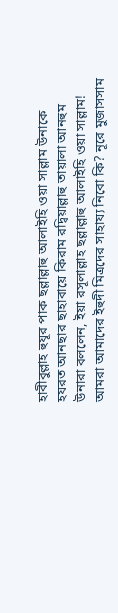হাবীবুল্লাহ হুযূর পাক ছল্লাল্লাহু আলাইহি ওয়া সাল্লাম উনাকে হযরত আনছার ছাহাবায়ে কিরাম রদ্বিয়াল্লাহু তায়ালা আনহুম উনারা বললেন, ইয়া রসূলাল্লাহ ছল্লাল্লাহু আলাইহি ওয়া সাল্লাম! আমরা আমাদের ইহুদী মিত্রদের সাহায্য নিবো কি? নূরে মুজাসসাম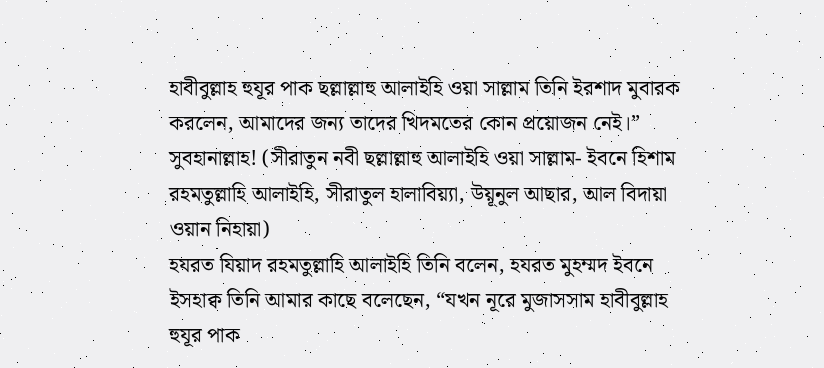হাবীবুল্লাহ হুযূর পাক ছল্লাল্লাহু আলাইহি ওয়া সাল্লাম তিনি ইরশাদ মুবারক করলেন, আমাদের জন্য তাদের খিদমতের কোন প্রয়োজন নেই।” সুবহানাল্লাহ! (সীরাতুন নবী ছল্লাল্লাহু আলাইহি ওয়া সাল্লাম- ইবনে হিশাম রহমতুল্লাহি আলাইহি, সীরাতুল হালাবিয়্যা, উয়ূনুল আছার, আল বিদায়া ওয়ান নিহায়া)
হযরত যিয়াদ রহমতুল্লাহি আলাইহি তিনি বলেন, হযরত মুহম্মদ ইবনে ইসহাক্ব তিনি আমার কাছে বলেছেন, “যখন নূরে মুজাসসাম হাবীবুল্লাহ হুযূর পাক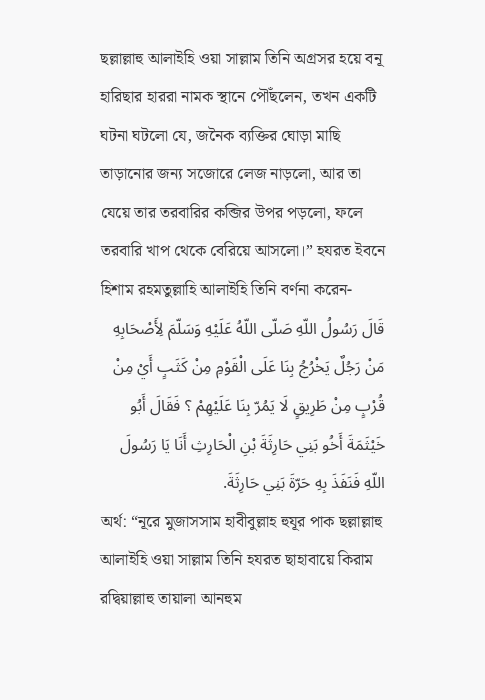ছল্লাল্লাহু আলাইহি ওয়া সাল্লাম তিনি অগ্রসর হয়ে বনূ হারিছার হাররা নামক স্থানে পৌঁছলেন, তখন একটি ঘটনা ঘটলো যে, জনৈক ব্যক্তির ঘোড়া মাছি তাড়ানোর জন্য সজোরে লেজ নাড়লো, আর তা যেয়ে তার তরবারির কব্জির উপর পড়লো, ফলে তরবারি খাপ থেকে বেরিয়ে আসলো।” হযরত ইবনে হিশাম রহমতুল্লাহি আলাইহি তিনি বর্ণনা করেন-
قَالَ رَسُولُ اللّهِ صَلّى اللّهُ عَلَيْهِ وَسَلّمَ لِأَصْحَابِهِ مَنْ رَجُلٌ يَخْرُجُ بِنَا عَلَى الْقَوْمِ مِنْ كَثَبٍ أَيْ مِنْ قُرْبٍ مِنْ طَرِيقٍ لَا يَمُرّ بِنَا عَلَيْهِمْ ؟ فَقَالَ أَبُو خَيْثَمَةَ أَخُو بَنِي حَارِثَةَ بْنِ الْحَارِثِ أَنَا يَا رَسُولَ اللّهِ فَنَفَذَ بِهِ حَرّةَ بَنِي حَارِثَةَ.
অর্থ: “নূরে মুজাসসাম হাবীবুল্লাহ হুযূর পাক ছল্লাল্লাহু আলাইহি ওয়া সাল্লাম তিনি হযরত ছাহাবায়ে কিরাম রদ্বিয়াল্লাহু তায়ালা আনহুম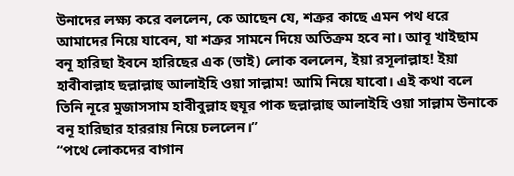উনাদের লক্ষ্য করে বললেন, কে আছেন যে, শত্রুর কাছে এমন পথ ধরে আমাদের নিয়ে যাবেন, যা শত্রুর সামনে দিয়ে অতিক্রম হবে না। আবূ খাইছাম বনূ হারিছা ইবনে হারিছের এক (ভাই) লোক বললেন, ইয়া রসূলাল্লাহ! ইয়া হাবীবাল্লাহ ছল্লাল্লাহু আলাইহি ওয়া সাল্লাম! আমি নিয়ে যাবো। এই কথা বলে তিনি নূরে মুজাসসাম হাবীবুল্লাহ হুযূর পাক ছল্লাল্লাহু আলাইহি ওয়া সাল্লাম উনাকে বনূ হারিছার হাররায় নিয়ে চললেন।”
“পথে লোকদের বাগান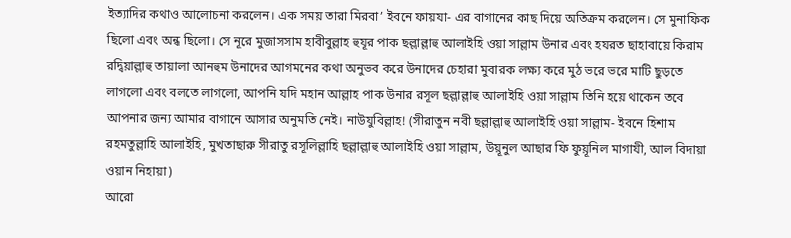ইত্যাদির কথাও আলোচনা করলেন। এক সময় তারা মিরবা’ ইবনে ফায়যা- এর বাগানের কাছ দিয়ে অতিক্রম করলেন। সে মুনাফিক ছিলো এবং অন্ধ ছিলো। সে নূরে মুজাসসাম হাবীবুল্লাহ হুযূর পাক ছল্লাল্লাহু আলাইহি ওয়া সাল্লাম উনার এবং হযরত ছাহাবায়ে কিরাম রদ্বিয়াল্লাহু তায়ালা আনহুম উনাদের আগমনের কথা অনুভব করে উনাদের চেহারা মুবারক লক্ষ্য করে মুঠ ভরে ভরে মাটি ছুড়তে লাগলো এবং বলতে লাগলো, আপনি যদি মহান আল্লাহ পাক উনার রসূল ছল্লাল্লাহু আলাইহি ওয়া সাল্লাম তিনি হয়ে থাকেন তবে আপনার জন্য আমার বাগানে আসার অনুমতি নেই। নাউযুবিল্লাহ! (সীরাতুন নবী ছল্লাল্লাহু আলাইহি ওয়া সাল্লাম- ইবনে হিশাম রহমতুল্লাহি আলাইহি, মুখতাছারু সীরাতু রসূলিল্লাহি ছল্লাল্লাহু আলাইহি ওয়া সাল্লাম, উয়ূনুল আছার ফি ফুয়ূনিল মাগাযী, আল বিদায়া ওয়ান নিহায়া)
আরো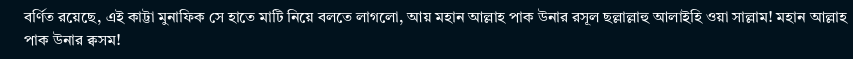বর্ণিত রয়েছে, এই কাট্টা মুনাফিক সে হাতে মাটি নিয়ে বলতে লাগলো, আয় মহান আল্লাহ পাক উনার রসূল ছল্লাল্লাহু আলাইহি ওয়া সাল্লাম! মহান আল্লাহ পাক উনার ক্বসম!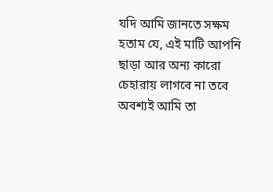যদি আমি জানতে সক্ষম হতাম যে, এই মাটি আপনি ছাড়া আর অন্য কারো চেহারায় লাগবে না তবে অবশ্যই আমি তা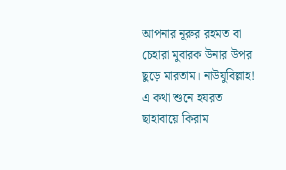আপনার নূরুর রহমত বা চেহারা মুবারক উনার উপর ছুড়ে মারতাম। নাউযুবিল্লাহ! এ কথা শুনে হযরত ছাহাবায়ে কিরাম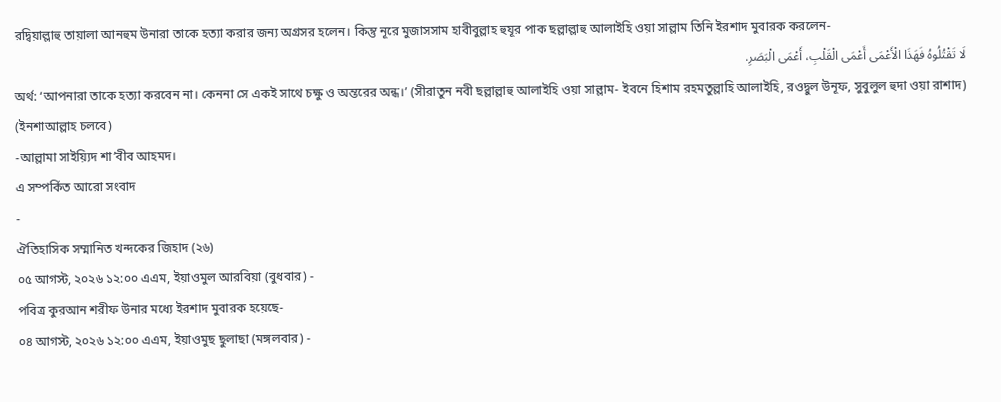রদ্বিয়াল্লাহু তায়ালা আনহুম উনারা তাকে হত্যা করার জন্য অগ্রসর হলেন। কিন্তু নূরে মুজাসসাম হাবীবুল্লাহ হুযূর পাক ছল্লাল্লাহু আলাইহি ওয়া সাল্লাম তিনি ইরশাদ মুবারক করলেন-
لَا تَقْتُلُوهُ فَهَذَا الْأَعْمَى أَعْمَى الْقَلْبِ، أَعْمَى الْبَصَرِ.
অর্থ: ‘আপনারা তাকে হত্যা করবেন না। কেননা সে একই সাথে চক্ষু ও অন্তরের অন্ধ।’ (সীরাতুন নবী ছল্লাল্লাহু আলাইহি ওয়া সাল্লাম- ইবনে হিশাম রহমতুল্লাহি আলাইহি, রওদ্বুল উনূফ, সুবুলুল হুদা ওয়া রাশাদ) (ইনশাআল্লাহ চলবে)
-আল্লামা সাইয়্যিদ শা’বীব আহমদ।
এ সম্পর্কিত আরো সংবাদ
-
ঐতিহাসিক সম্মানিত খন্দকের জিহাদ (২৬)
০৫ আগস্ট, ২০২৬ ১২:০০ এএম, ইয়াওমুল আরবিয়া (বুধবার) -
পবিত্র কুরআন শরীফ উনার মধ্যে ইরশাদ মুবারক হয়েছে-
০৪ আগস্ট, ২০২৬ ১২:০০ এএম, ইয়াওমুছ ছুলাছা (মঙ্গলবার) -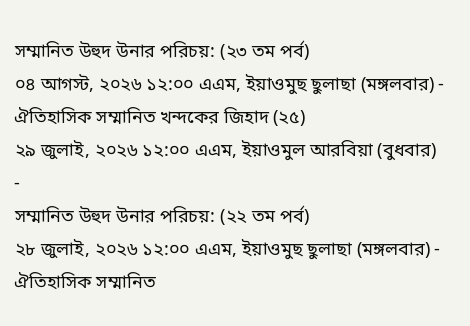সম্মানিত উহুদ উনার পরিচয়: (২৩ তম পর্ব)
০৪ আগস্ট, ২০২৬ ১২:০০ এএম, ইয়াওমুছ ছুলাছা (মঙ্গলবার) -
ঐতিহাসিক সম্মানিত খন্দকের জিহাদ (২৫)
২৯ জুলাই, ২০২৬ ১২:০০ এএম, ইয়াওমুল আরবিয়া (বুধবার) -
সম্মানিত উহুদ উনার পরিচয়: (২২ তম পর্ব)
২৮ জুলাই, ২০২৬ ১২:০০ এএম, ইয়াওমুছ ছুলাছা (মঙ্গলবার) -
ঐতিহাসিক সম্মানিত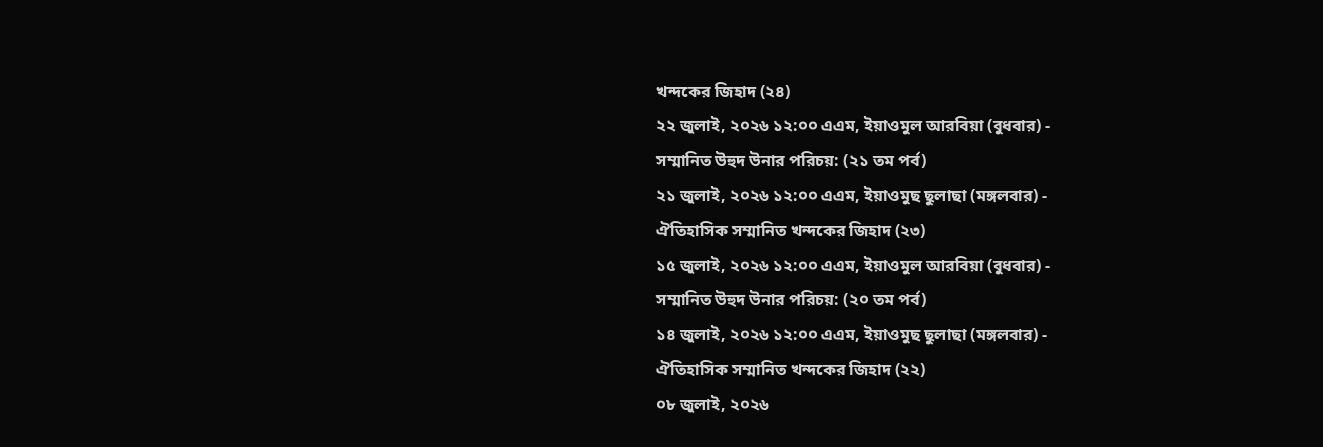খন্দকের জিহাদ (২৪)
২২ জুলাই, ২০২৬ ১২:০০ এএম, ইয়াওমুল আরবিয়া (বুধবার) -
সম্মানিত উহুদ উনার পরিচয়: (২১ তম পর্ব)
২১ জুলাই, ২০২৬ ১২:০০ এএম, ইয়াওমুছ ছুলাছা (মঙ্গলবার) -
ঐতিহাসিক সম্মানিত খন্দকের জিহাদ (২৩)
১৫ জুলাই, ২০২৬ ১২:০০ এএম, ইয়াওমুল আরবিয়া (বুধবার) -
সম্মানিত উহুদ উনার পরিচয়: (২০ তম পর্ব)
১৪ জুলাই, ২০২৬ ১২:০০ এএম, ইয়াওমুছ ছুলাছা (মঙ্গলবার) -
ঐতিহাসিক সম্মানিত খন্দকের জিহাদ (২২)
০৮ জুলাই, ২০২৬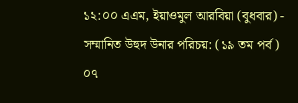১২:০০ এএম, ইয়াওমুল আরবিয়া (বুধবার) -
সম্মানিত উহুদ উনার পরিচয়: (১৯ তম পর্ব)
০৭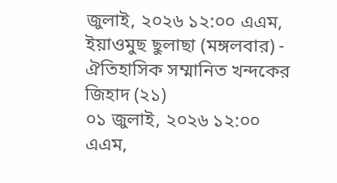জুলাই, ২০২৬ ১২:০০ এএম, ইয়াওমুছ ছুলাছা (মঙ্গলবার) -
ঐতিহাসিক সম্মানিত খন্দকের জিহাদ (২১)
০১ জুলাই, ২০২৬ ১২:০০ এএম,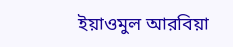ইয়াওমুল আরবিয়া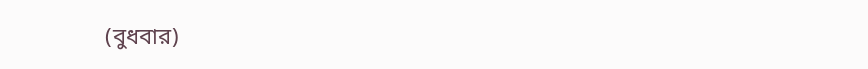(বুধবার)